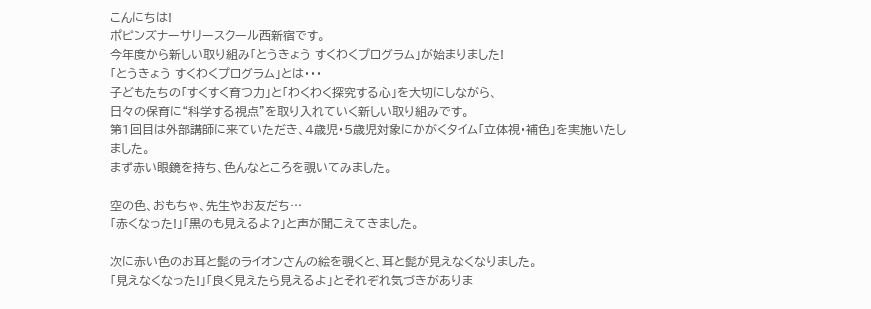こんにちは!
ポピンズナーサリースクール西新宿です。
今年度から新しい取り組み「とうきょう すくわくプログラム」が始まりました!
「とうきょう すくわくプログラム」とは・・・
子どもたちの「すくすく育つ力」と「わくわく探究する心」を大切にしながら、
日々の保育に“科学する視点”を取り入れていく新しい取り組みです。
第1回目は外部講師に来ていただき、4歳児・5歳児対象にかがくタイム「立体視・補色」を実施いたしました。
まず赤い眼鏡を持ち、色んなところを覗いてみました。

空の色、おもちゃ、先生やお友だち…
「赤くなった!」「黒のも見えるよ?」と声が聞こえてきました。

次に赤い色のお耳と髭のライオンさんの絵を覗くと、耳と髭が見えなくなりました。
「見えなくなった!」「良く見えたら見えるよ」とそれぞれ気づきがありま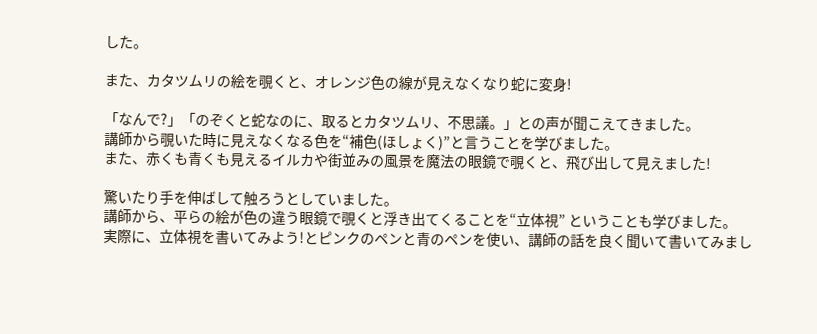した。

また、カタツムリの絵を覗くと、オレンジ色の線が見えなくなり蛇に変身!

「なんで?」「のぞくと蛇なのに、取るとカタツムリ、不思議。」との声が聞こえてきました。
講師から覗いた時に見えなくなる色を“補色(ほしょく)”と言うことを学びました。
また、赤くも青くも見えるイルカや街並みの風景を魔法の眼鏡で覗くと、飛び出して見えました!

驚いたり手を伸ばして触ろうとしていました。
講師から、平らの絵が色の違う眼鏡で覗くと浮き出てくることを“立体視” ということも学びました。
実際に、立体視を書いてみよう!とピンクのペンと青のペンを使い、講師の話を良く聞いて書いてみまし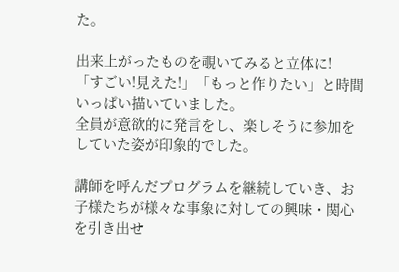た。

出来上がったものを覗いてみると立体に!
「すごい!見えた!」「もっと作りたい」と時間いっぱい描いていました。
全員が意欲的に発言をし、楽しそうに参加をしていた姿が印象的でした。

講師を呼んだプログラムを継続していき、お子様たちが様々な事象に対しての興味・関心を引き出せ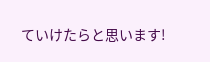ていけたらと思います!